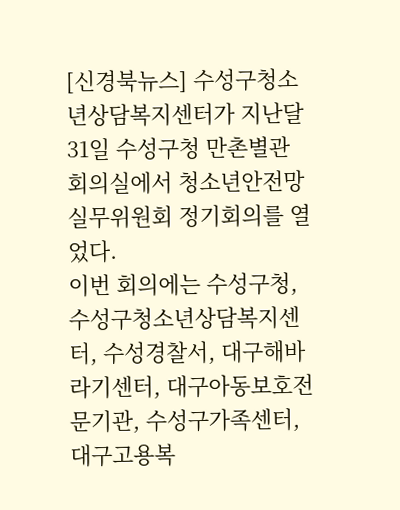[신경북뉴스] 수성구청소년상담복지센터가 지난달 31일 수성구청 만촌별관 회의실에서 청소년안전망 실무위원회 정기회의를 열었다.
이번 회의에는 수성구청, 수성구청소년상담복지센터, 수성경찰서, 대구해바라기센터, 대구아동보호전문기관, 수성구가족센터, 대구고용복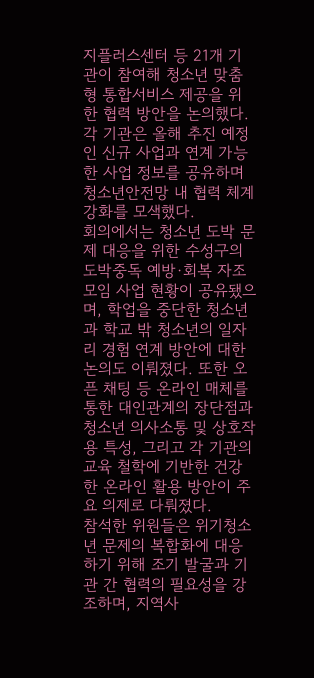지플러스센터 등 21개 기관이 참여해 청소년 맞춤형 통합서비스 제공을 위한 협력 방안을 논의했다. 각 기관은 올해 추진 예정인 신규 사업과 연계 가능한 사업 정보를 공유하며 청소년안전망 내 협력 체계 강화를 모색했다.
회의에서는 청소년 도박 문제 대응을 위한 수성구의 도박중독 예방·회복 자조모임 사업 현황이 공유됐으며, 학업을 중단한 청소년과 학교 밖 청소년의 일자리 경험 연계 방안에 대한 논의도 이뤄졌다. 또한 오픈 채팅 등 온라인 매체를 통한 대인관계의 장단점과 청소년 의사소통 및 상호작용 특성, 그리고 각 기관의 교육 철학에 기반한 건강한 온라인 활용 방안이 주요 의제로 다뤄졌다.
참석한 위원들은 위기청소년 문제의 복합화에 대응하기 위해 조기 발굴과 기관 간 협력의 필요성을 강조하며, 지역사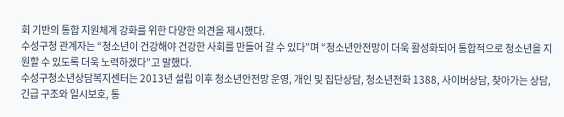회 기반의 통합 지원체계 강화를 위한 다양한 의견을 제시했다.
수성구청 관계자는 “청소년이 건강해야 건강한 사회를 만들어 갈 수 있다”며 “청소년안전망이 더욱 활성화되어 통합적으로 청소년을 지원할 수 있도록 더욱 노력하겠다”고 말했다.
수성구청소년상담복지센터는 2013년 설립 이후 청소년안전망 운영, 개인 및 집단상담, 청소년전화 1388, 사이버상담, 찾아가는 상담, 긴급 구조와 일시보호, 통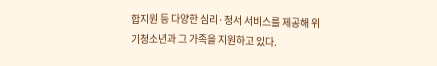합지원 등 다양한 심리·정서 서비스를 제공해 위기청소년과 그 가족을 지원하고 있다.